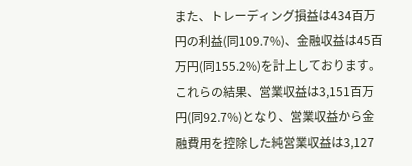また、トレーディング損益は434百万円の利益(同109.7%)、金融収益は45百万円(同155.2%)を計上しております。
これらの結果、営業収益は3,151百万円(同92.7%)となり、営業収益から金融費用を控除した純営業収益は3,127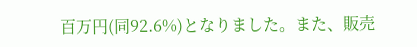百万円(同92.6%)となりました。また、販売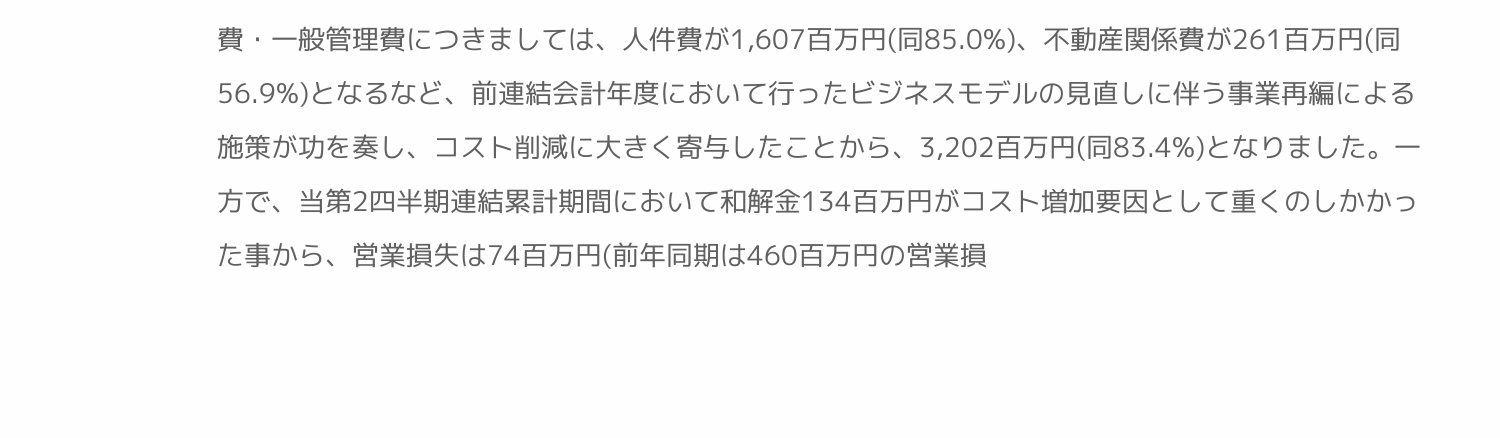費・一般管理費につきましては、人件費が1,607百万円(同85.0%)、不動産関係費が261百万円(同56.9%)となるなど、前連結会計年度において行ったビジネスモデルの見直しに伴う事業再編による施策が功を奏し、コスト削減に大きく寄与したことから、3,202百万円(同83.4%)となりました。一方で、当第2四半期連結累計期間において和解金134百万円がコスト増加要因として重くのしかかった事から、営業損失は74百万円(前年同期は460百万円の営業損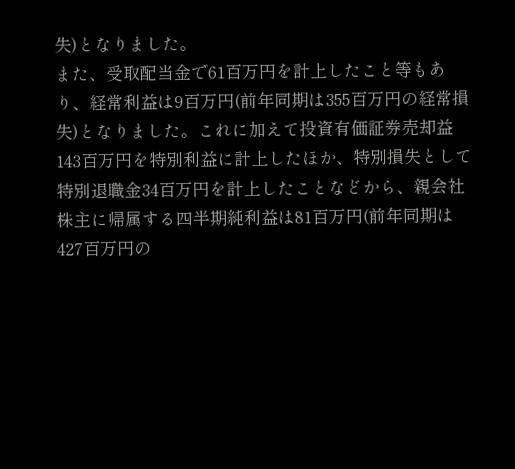失)となりました。
また、受取配当金で61百万円を計上したこと等もあり、経常利益は9百万円(前年同期は355百万円の経常損失)となりました。これに加えて投資有価証券売却益143百万円を特別利益に計上したほか、特別損失として特別退職金34百万円を計上したことなどから、親会社株主に帰属する四半期純利益は81百万円(前年同期は427百万円の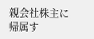親会社株主に帰属す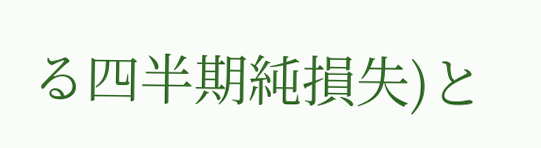る四半期純損失)と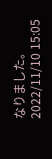なりました。
2022/11/10 15:05